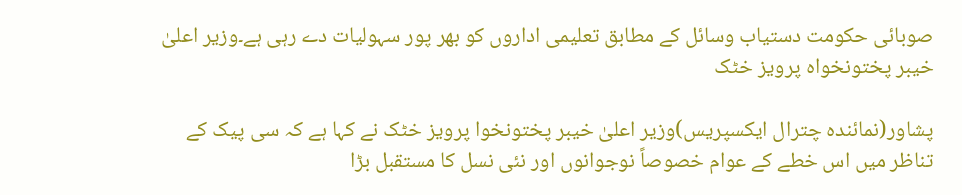صوبائی حکومت دستیاب وسائل کے مطابق تعلیمی اداروں کو بھر پور سہولیات دے رہی ہے۔وزیر اعلیٰ خیبر پختونخواہ پرویز خٹک

پشاور(نمائندہ چترال ایکسپریس)وزیر اعلیٰ خیبر پختونخوا پرویز خٹک نے کہا ہے کہ سی پیک کے تناظر میں اس خطے کے عوام خصوصاً نوجوانوں اور نئی نسل کا مستقبل بڑا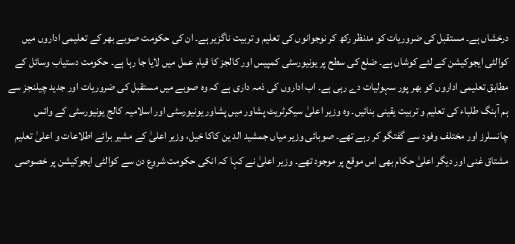درخشاں ہے۔ مستقبل کی ضروریات کو مدنظر رکھ کر نوجوانوں کی تعلیم و تربیت ناگزیر ہے۔ ان کی حکومت صوبے بھر کے تعلیمی اداروں میں کوالٹی ایجوکیشن کے لئے کوشاں ہے۔ ضلع کی سطح پر یونیورسٹی کمپیس اور کالجز کا قیام عمل میں لایا جا رہا ہے۔ حکومت دستیاب وسائل کے مطابق تعلیمی اداروں کو بھر پور سہولیات دے رہی ہے۔ اب اداروں کی ذمہ داری ہے کہ وہ صوبے میں مستقبل کی ضروریات اور جدید چیلنجز سے ہم آہنگ طلباء کی تعلیم و تربیت یقینی بنائیں۔ وہ وزیر اعلیٰ سیکرٹریٹ پشاور میں پشاور یونیورسٹی اور اسلامیہ کالج یونیورسٹی کے وائس چانسلرز اور مختلف وفود سے گفتگو کر رہے تھے۔ صوبائی وزیر میاں جمشید الد ین کاکا خیل، وزیر اعلیٰ کے مشیر برائے اطلاعات و اعلیٰ تعلیم مشتاق غنی اور دیگر اعلیٰ حکام بھی اس موقع پر موجود تھے۔ وزیر اعلیٰ نے کہا کہ انکی حکومت شروع دن سے کوالٹی ایجوکیشن پر خصوصی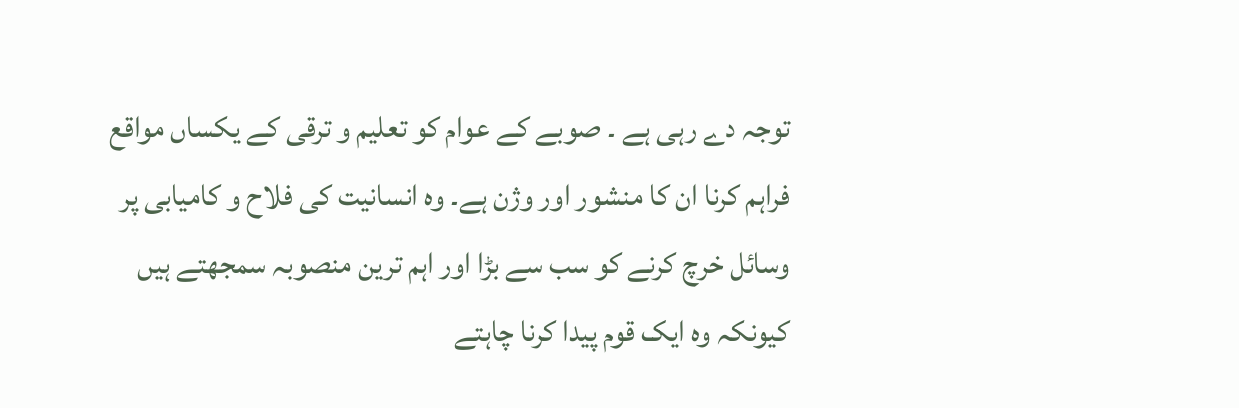توجہ دے رہی ہے ۔ صوبے کے عوام کو تعلیم و ترقی کے یکساں مواقع فراہم کرنا ان کا منشور اور وژن ہے۔ وہ انسانیت کی فلاح و کامیابی پر وسائل خرچ کرنے کو سب سے بڑا اور اہم ترین منصوبہ سمجھتے ہیں کیونکہ وہ ایک قوم پیدا کرنا چاہتے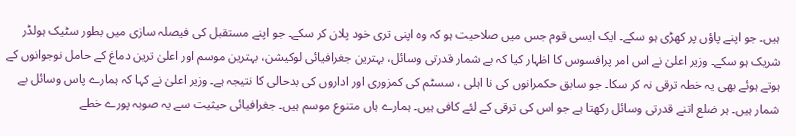ہیں۔ جو اپنے پاؤں پر کھڑی ہو سکے۔ ایک ایسی قوم جس میں صلاحیت ہو کہ وہ اپنی تری خود پلان کر سکے۔ جو اپنے مستقبل کی فیصلہ سازی میں بطور سٹیک ہولڈر شریک ہو سکے۔ وزیر اعلیٰ نے اس امر پرافسوس کا اظہار کیا کہ بے شمار قدرتی وسائل، بہترین جغرافیائی لوکیشن، بہترین موسم اور اعلیٰ ترین دماغ کے حامل نوجوانوں کے ہوتے ہوئے بھی یہ خطہ ترقی نہ کر سکا۔ جو سابق حکمرانوں کی نا اہلی ، سسٹم کی کمزوری اور اداروں کی بدحالی کا نتیجہ ہے۔ وزیر اعلیٰ نے کہا کہ ہمارے پاس وسائل بے شمار ہیں۔ ہر ضلع اتنے قدرتی وسائل رکھتا ہے جو اس کی ترقی کے لئے کافی ہیں۔ ہمارے ہاں متنوع موسم ہیں۔ جغرافیائی حیثیت سے یہ صوبہ پورے خطے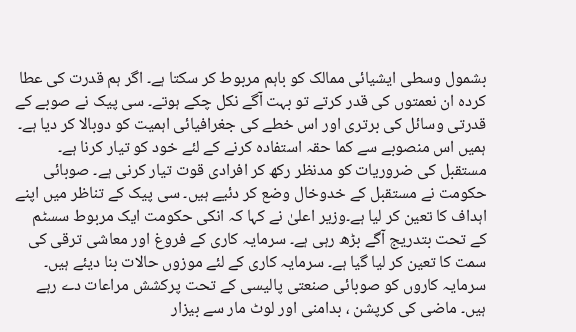بشمول وسطی ایشیائی ممالک کو باہم مربوط کر سکتا ہے۔ اگر ہم قدرت کی عطا کردہ ان نعمتوں کی قدر کرتے تو بہت آگے نکل چکے ہوتے۔ سی پیک نے صوبے کے قدرتی وسائل کی برتری اور اس خطے کی جغرافیائی اہمیت کو دوبالا کر دیا ہے۔ ہمیں اس منصوبے سے کما حقہ استفادہ کرنے کے لئے خود کو تیار کرنا ہے۔ مستقبل کی ضروریات کو مدنظر رکھ کر افرادی قوت تیار کرنی ہے۔ صوبائی حکومت نے مستقبل کے خدوخال وضع کر دئیے ہیں۔ سی پیک کے تناظر میں اپنے اہداف کا تعین کر لیا ہے۔وزیر اعلیٰ نے کہا کہ انکی حکومت ایک مربوط سسٹم کے تحت بتدریج آگے بڑھ رہی ہے۔ سرمایہ کاری کے فروغ اور معاشی ترقی کی سمت کا تعین کر لیا گیا ہے۔ سرمایہ کاری کے لئے موزوں حالات بنا دیئے ہیں۔ سرمایہ کاروں کو صوبائی صنعتی پالیسی کے تحت پرکشش مراعات دے رہے ہیں۔ ماضی کی کرپشن ، بدامنی اور لوٹ مار سے بیزار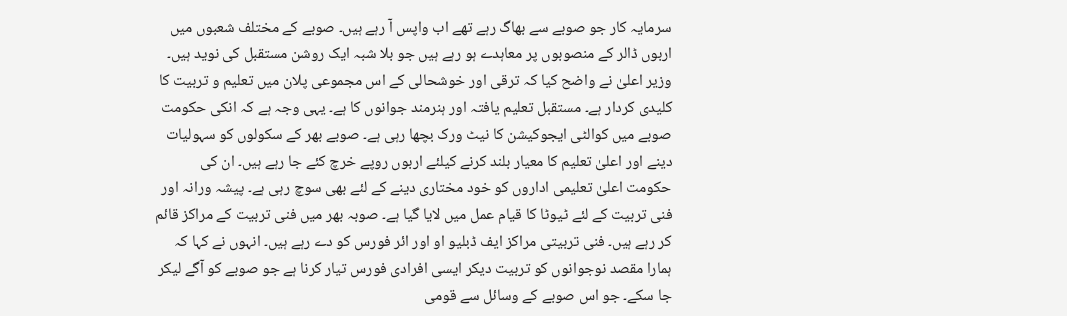سرمایہ کار جو صوبے سے بھاگ رہے تھے اب واپس آ رہے ہیں۔ صوبے کے مختلف شعبوں میں اربوں ڈالر کے منصوبوں پر معاہدے ہو رہے ہیں جو بلا شبہ ایک روشن مستقبل کی نوید ہیں۔ وزیر اعلیٰ نے واضح کیا کہ ترقی اور خوشحالی کے اس مجموعی پلان میں تعلیم و تربیت کا کلیدی کردار ہے۔ مستقبل تعلیم یافتہ اور ہنرمند جوانوں کا ہے۔ یہی وجہ ہے کہ انکی حکومت صوبے میں کوالٹی ایجوکیشن کا نیٹ ورک بچھا رہی ہے۔ صوبے بھر کے سکولوں کو سہولیات دینے اور اعلیٰ تعلیم کا معیار بلند کرنے کیلئے اربوں روپے خرچ کئے جا رہے ہیں۔ ان کی حکومت اعلیٰ تعلیمی اداروں کو خود مختاری دینے کے لئے بھی سوچ رہی ہے۔ پیشہ ورانہ اور فنی تربیت کے لئے ٹیوٹا کا قیام عمل میں لایا گیا ہے۔ صوبہ بھر میں فنی تربیت کے مراکز قائم کر رہے ہیں۔ فنی تربیتی مراکز ایف ڈبلیو او اور ائر فورس کو دے رہے ہیں۔ انہوں نے کہا کہ ہمارا مقصد نوجوانوں کو تربیت دیکر ایسی افرادی فورس تیار کرنا ہے جو صوبے کو آگے لیکر جا سکے۔ جو اس صوبے کے وسائل سے قومی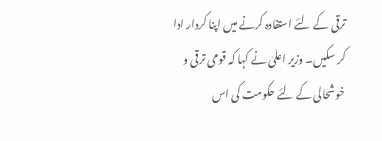ترقی کے لئے استفادہ کرنے میں اپنا کردار ادا کر سکیں۔ وزیر اعلیٰ نے کہا کہ قومی ترقی و خوشحالی کے لئے حکومت کی اس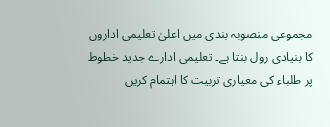مجموعی منصوبہ بندی میں اعلیٰ تعلیمی اداروں کا بنیادی رول بنتا ہے۔ تعلیمی ادارے جدید خطوط پر طلباء کی معیاری تربیت کا اہتمام کریں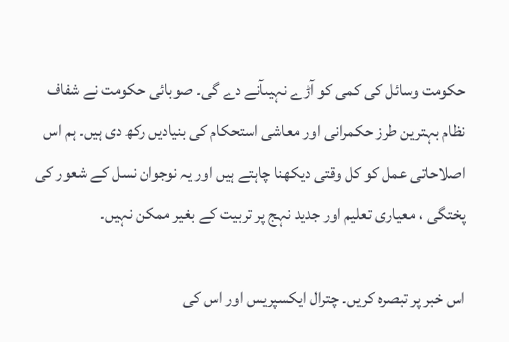حکومت وسائل کی کمی کو آڑے نہیںآنے دے گی۔ صوبائی حکومت نے شفاف نظام بہترین طرز حکمرانی اور معاشی استحکام کی بنیادیں رکھ دی ہیں۔ ہم اس اصلاحاتی عمل کو کل وقتی دیکھنا چاہتے ہیں اور یہ نوجوان نسل کے شعور کی پختگی ، معیاری تعلیم اور جدید نہج پر تربیت کے بغیر ممکن نہیں۔

اس خبر پر تبصرہ کریں۔ چترال ایکسپریس اور اس کی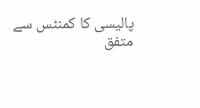پالیسی کا کمنٹس سے متفق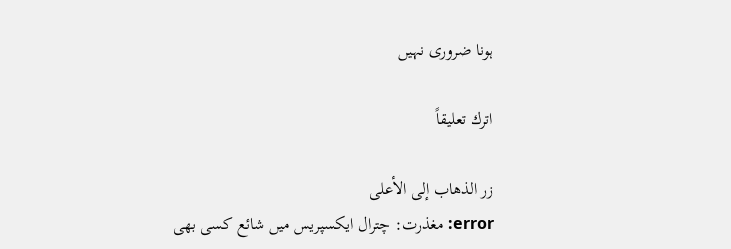ہونا ضروری نہیں

اترك تعليقاً

زر الذهاب إلى الأعلى
error: مغذرت: چترال ایکسپریس میں شائع کسی بھی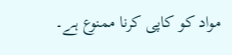مواد کو کاپی کرنا ممنوع ہے۔